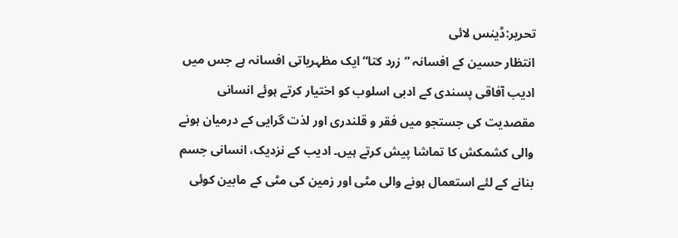تحریر:ڈینس لائی
انتظار حسین کے افسانہ ”زرد کتا“ ایک مظہریاتی افسانہ ہے جس میں ادیب آفاقی پسندی کے ادبی اسلوب کو اختیار کرتے ہوئے انسانی مقصدیت کی جستجو میں فقر و قلندری اور لذت گرایی کے درمیان ہونے والی کشمکش کا تماشا پیش کرتے ہیں۔ ادیب کے نزدیک، انسانی جسم بنانے کے لئے استعمال ہونے والی مٹی اور زمین کی مٹی کے مابین کوئی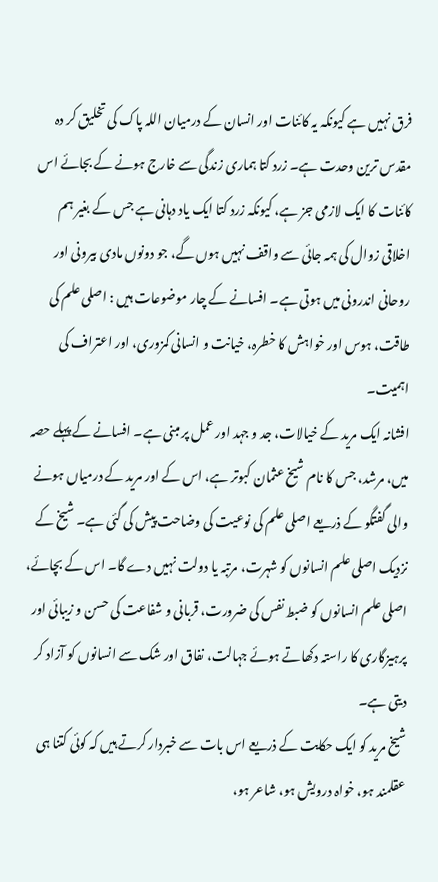فرق نہیں ہے کیونکہ یہ کائنات اور انسان کے درمیان اللہ پاک کی تخلیق کر دہ مقدس ترین وحدت ہے۔ زرد کتا ہماری زندگی سے خارج ہونے کے بجائے اس کائنات کا ایک لازمی جز ہے، کیونکہ زرد کتا ایک یاد دہانی ہے جس کے بغیر ہم اخلاقی زوال کی ہمہ جائی سے واقف نہیں ہوں گے، جو دونوں مادی بیرونی اور روحانی اندرونی میں ہوتی ہے۔ افسانے کے چار موضوعات ہیں : اصلی علم کی طاقت، ہوس اور خواہش کا خطرہ، خیانت و انسانی کمزوری، اور اعتراف کی اہمیت۔
افشانہ ایک مرید کے خیالات، جد و جہد اور عمل پر مبنی ہے۔ افسانے کے پہلے حصہ میں، مرشد، جس کا نام شیخ عثمان کبوتر ہے، اس کے اور مرید کے درمیاں ہونے والی گفتگو کے ذریعے اصلی علم کی نوعیت کی وضاحت پیش کی گئی ہے۔ شیخ کے نزدیک اصلی علم انسانوں کو شہرت، مرتبہ یا دولت نہیں دے گا۔ اس کے بچائے، اصلی علم انسانوں کو ضبط نفس کی ضرورت، قربانی و شفاعت کی حسن و زیبائی اور پرہیزگاری کا راستہ دکھاتے ہوئے جہالت، نفاق اور شک سے انسانوں کو آزاد کر دیتی ہے۔
شیخ مرید کو ایک حکایت کے ذریعے اس بات سے خبردار کرتے ہیں کہ کوئی کتنا ہی عقلمند ہو، خواہ درویش ہو، شاعر ہو،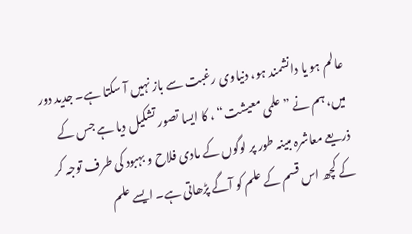عالم ہو یا دانشمند ہو، دنیاوی رغبت سے باز نہیں آ سکتا ہے۔ جدید دور میں، ہم نے ”علمی معیشت“ ، کا ایسا تصور تشکیل دیا ہے جس کے ذریعے معاشرہ مبینہ طور پر لوگوں کے مادی فلاح و بہبود کی طرف توجہ کر کے کچھ اس قسم کے علم کو آگے پڑھاتی ہے۔ ایسے علم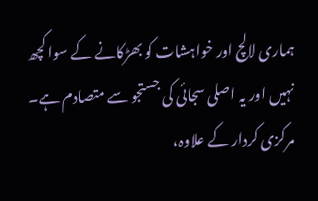ہماری لالچ اور خواہشات کو بھڑکانے کے سوا کچھ نہیں اور یہ اصلی سجائی کی جستجو سے متصادم ہے۔
مرکزی کردار کے علاوہ،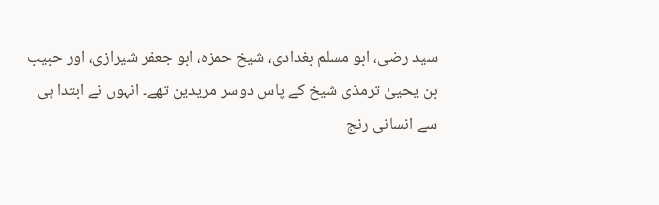سید رضی، ابو مسلم بغدادی، شیخ حمزہ، ابو جعفر شیرازی، اور حبیب بن یحییٰ ترمذی شیخ کے پاس دوسر مریدین تھے۔ انہوں نے ابتدا ہی سے انسانی رنج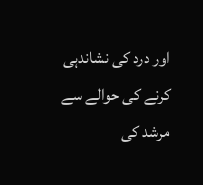اور درد کی نشاندہی کرنے کی حوالے سے مرشد کی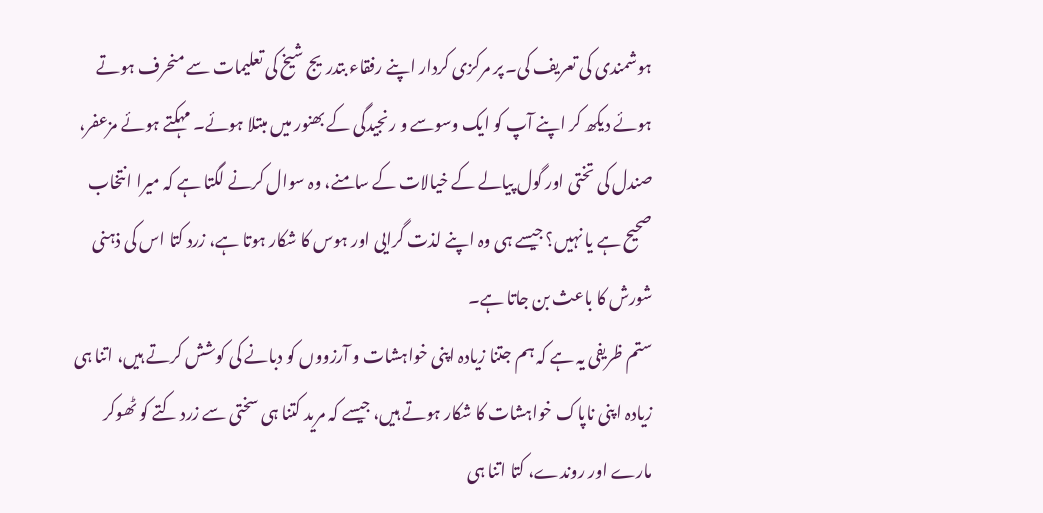ہوشمندی کی تعریف کی۔ پر مرکزی کردار اپنے رفقاء بتدریج شیخ کی تعلیمات سے منحرف ہوتے ہوئے دیکھ کر اپنے آپ کو ایک وسوسے و رنجیدگی کے بھنور میں مبتلا ہوئے۔ مہکتے ہوئے مزعفر، صندل کی تختی اور گول پیالے کے خیالات کے سامنے، وہ سوال کرنے لگتا ہے کہ میرا انتخاب صحیح ہے یا نہیں؟ جیسے ہی وہ اپنے لذت گرایی اور ہوس کا شکار ہوتا ہے، زرد کتا اس کی ذہنی شورش کا باعث بن جاتا ہے۔
ستم ظریفی یہ ہے کہ ہم جتنا زیادہ اپنی خواہشات و آرزووں کو دبانے کی کوشش کرتے ہیں، اتنا ہی زیادہ اپنی ناپاک خواہشات کا شکار ہوتے ہیں، جیسے کہ مرید کتنا ہی سختی سے زرد کتے کو ٹھوکر مارے اور روندے، کتا اتنا ہی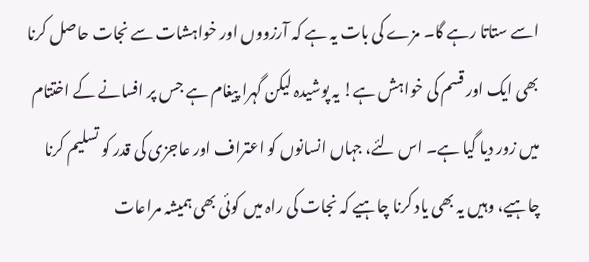اسے ستاتا رہے گا۔ مزے کی بات یہ ہے کہ آرزووں اور خواہشات سے نجات حاصل کرنا بھی ایک اور قسم کی خواہش ہے! یہ پوشیدہ لیکن گہرا پیغام ہے جس پر افسانے کے اختتام میں زور دیا گیا ہے۔ اس لئے، جہاں انسانوں کو اعتراف اور عاجزی کی قدر کو تسلیم کرنا چاہیے، وہیں یہ بھی یاد کرنا چاہیے کہ نجات کی راہ میں کوئی بھی ہمیشہ مراعات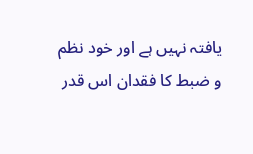یافتہ نہیں ہے اور خود نظم و ضبط کا فقدان اس قدر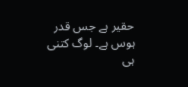حقیر ہے جس قدر ہوس ہے۔ لوگ کتنی ہی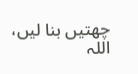چھتیں بنا لیں، اللہ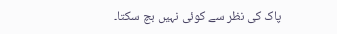پاک کی نظر سے کوئی نہیں بچ سکتا۔